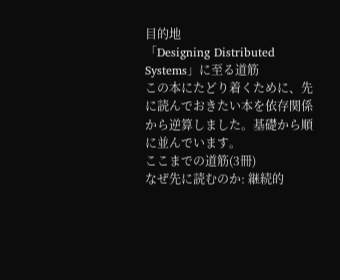目的地
「Designing Distributed Systems」に至る道筋
この本にたどり着くために、先に読んでおきたい本を依存関係から逆算しました。基礎から順に並んでいます。
ここまでの道筋(3冊)
なぜ先に読むのか: 継続的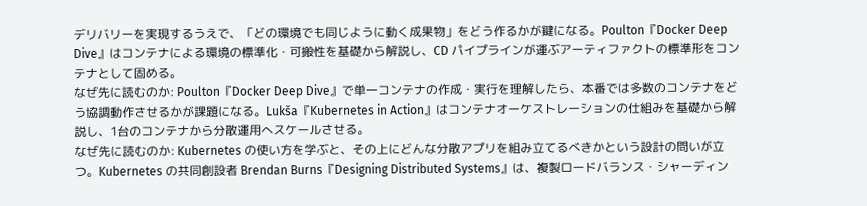デリバリーを実現するうえで、「どの環境でも同じように動く成果物」をどう作るかが鍵になる。Poulton『Docker Deep Dive』はコンテナによる環境の標準化・可搬性を基礎から解説し、CD パイプラインが運ぶアーティファクトの標準形をコンテナとして固める。
なぜ先に読むのか: Poulton『Docker Deep Dive』で単一コンテナの作成・実行を理解したら、本番では多数のコンテナをどう協調動作させるかが課題になる。Lukša『Kubernetes in Action』はコンテナオーケストレーションの仕組みを基礎から解説し、1台のコンテナから分散運用へスケールさせる。
なぜ先に読むのか: Kubernetes の使い方を学ぶと、その上にどんな分散アプリを組み立てるべきかという設計の問いが立つ。Kubernetes の共同創設者 Brendan Burns『Designing Distributed Systems』は、複製ロードバランス・シャーディン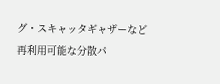グ・スキャッタギャザーなど再利用可能な分散パ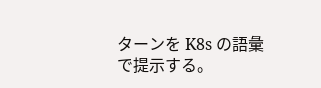ターンを K8s の語彙で提示する。